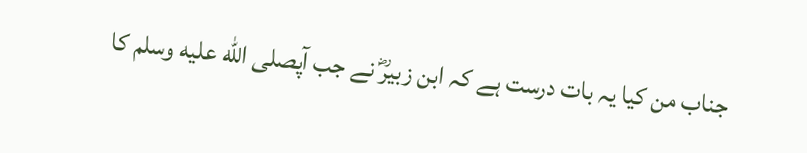جناب من کیا یہ بات درست ہے کہ ابن زبیرؓ نے جب آپصلى الله عليه وسلم کا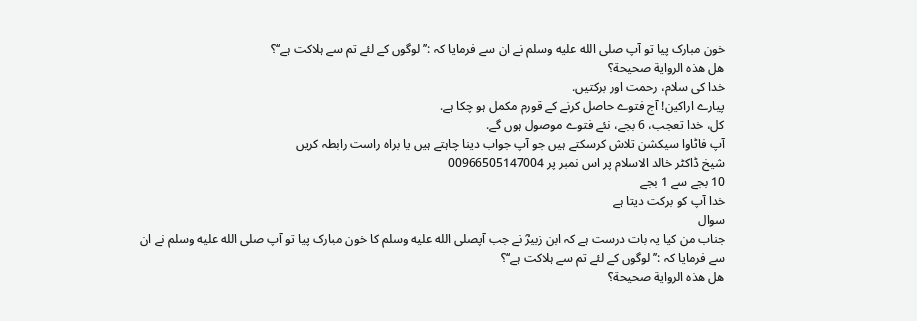خون مبارک پیا تو آپ صلى الله عليه وسلم نے ان سے فرمایا کہ :’’لوگوں کے لئے تم سے ہلاکت ہے‘‘؟
هل هذه الرواية صحيحة؟
خدا کی سلام، رحمت اور برکتیں.
پیارے اراکین! آج فتوے حاصل کرنے کے قورم مکمل ہو چکا ہے.
کل، خدا تعجب، 6 بجے، نئے فتوے موصول ہوں گے.
آپ فاٹاوا سیکشن تلاش کرسکتے ہیں جو آپ جواب دینا چاہتے ہیں یا براہ راست رابطہ کریں
شیخ ڈاکٹر خالد الاسلام پر اس نمبر پر 00966505147004
10 بجے سے 1 بجے
خدا آپ کو برکت دیتا ہے
سوال
جناب من کیا یہ بات درست ہے کہ ابن زبیرؓ نے جب آپصلى الله عليه وسلم کا خون مبارک پیا تو آپ صلى الله عليه وسلم نے ان سے فرمایا کہ :’’لوگوں کے لئے تم سے ہلاکت ہے‘‘؟
هل هذه الرواية صحيحة؟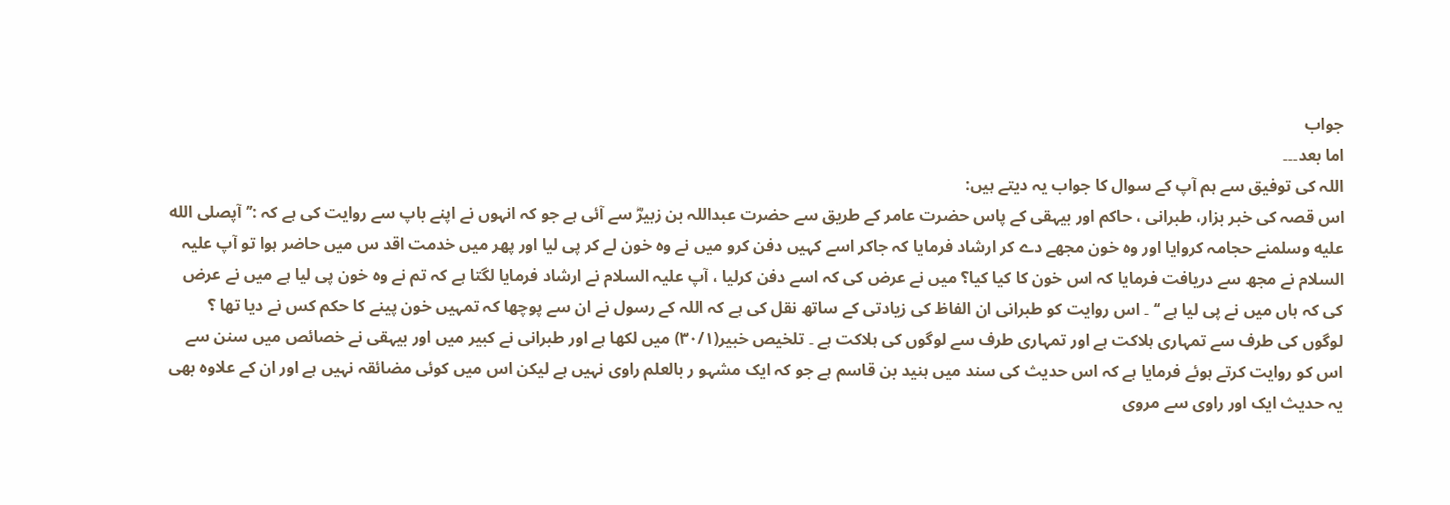جواب
اما بعد۔۔۔
اللہ کی توفیق سے ہم آپ کے سوال کا جواب یہ دیتے ہیں:
اس قصہ کی خبر بزار، طبرانی ، حاکم اور بیہقی کے پاس حضرت عامر کے طریق سے حضرت عبداللہ بن زبیرؓ سے آئی ہے جو کہ انہوں نے اپنے باپ سے روایت کی ہے کہ :’’آپصلى الله عليه وسلمنے حجامہ کروایا اور وہ خون مجھے دے کر ارشاد فرمایا کہ جاکر اسے کہیں دفن کرو میں نے وہ خون لے کر پی لیا اور پھر میں خدمت اقد س میں حاضر ہوا تو آپ علیہ السلام نے مجھ سے دریافت فرمایا کہ اس خون کا کیا کیا؟ میں نے عرض کی کہ اسے دفن کرلیا ، آپ علیہ السلام نے ارشاد فرمایا لگتا ہے کہ تم نے وہ خون پی لیا ہے میں نے عرض کی کہ ہاں میں نے پی لیا ہے ‘‘ ۔ اس روایت کو طبرانی ان الفاظ کی زیادتی کے ساتھ نقل کی ہے کہ اللہ کے رسول نے ان سے پوچھا کہ تمہیں خون پینے کا حکم کس نے دیا تھا ؟ لوگوں کی طرف سے تمہاری ہلاکت ہے اور تمہاری طرف سے لوگوں کی ہلاکت ہے ۔ تلخیص خبیر(۳۰/۱) میں لکھا ہے اور طبرانی نے کبیر میں اور بیہقی نے خصائص میں سنن سے اس کو روایت کرتے ہوئے فرمایا ہے کہ اس حدیث کی سند میں ہنید بن قاسم ہے جو کہ ایک مشہو ر بالعلم راوی نہیں ہے لیکن اس میں کوئی مضائقہ نہیں ہے اور ان کے علاوہ بھی یہ حدیث ایک اور راوی سے مروی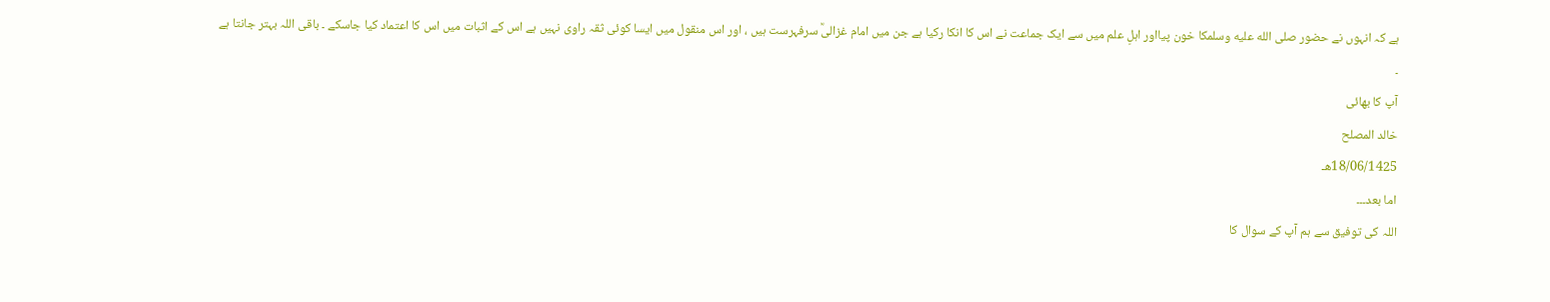ہے کہ انہوں نے حضور صلى الله عليه وسلمکا خون پیااور اہلِ علم میں سے ایک جماعت نے اس کا انکا رکیا ہے جن میں امام غزالیؒ سرفہرست ہیں ، اور اس منقول میں ایسا کوئی ثقہ راوی نہیں ہے اس کے اثبات میں اس کا اعتماد کیا جاسکے ۔ باقی اللہ بہتر جانتا ہے ۔
آپ کا بھائی
خالد المصلح
18/06/1425هـ
اما بعد۔۔۔
اللہ کی توفیق سے ہم آپ کے سوال کا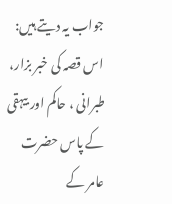جواب یہ دیتے ہیں:
اس قصہ کی خبر بزار، طبرانی ، حاکم اور بیہقی کے پاس حضرت عامر کے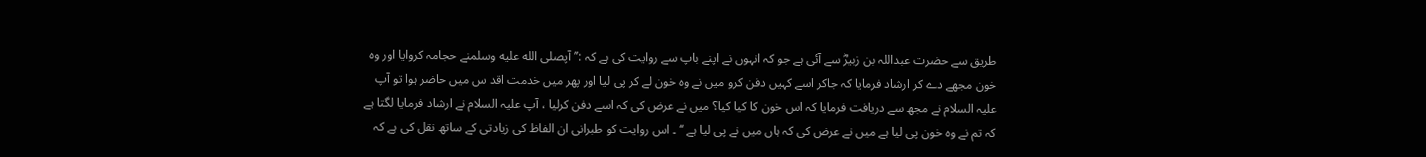طریق سے حضرت عبداللہ بن زبیرؓ سے آئی ہے جو کہ انہوں نے اپنے باپ سے روایت کی ہے کہ :’’آپصلى الله عليه وسلمنے حجامہ کروایا اور وہ خون مجھے دے کر ارشاد فرمایا کہ جاکر اسے کہیں دفن کرو میں نے وہ خون لے کر پی لیا اور پھر میں خدمت اقد س میں حاضر ہوا تو آپ علیہ السلام نے مجھ سے دریافت فرمایا کہ اس خون کا کیا کیا؟ میں نے عرض کی کہ اسے دفن کرلیا ، آپ علیہ السلام نے ارشاد فرمایا لگتا ہے کہ تم نے وہ خون پی لیا ہے میں نے عرض کی کہ ہاں میں نے پی لیا ہے ‘‘ ۔ اس روایت کو طبرانی ان الفاظ کی زیادتی کے ساتھ نقل کی ہے کہ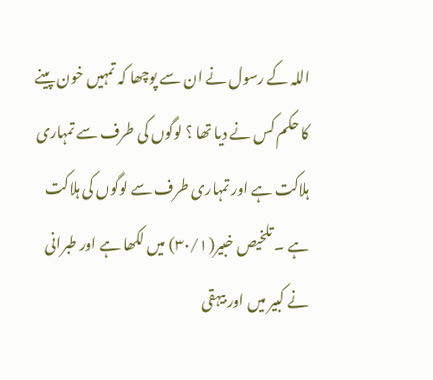اللہ کے رسول نے ان سے پوچھا کہ تمہیں خون پینے کا حکم کس نے دیا تھا ؟ لوگوں کی طرف سے تمہاری ہلاکت ہے اور تمہاری طرف سے لوگوں کی ہلاکت ہے ۔ تلخیص خبیر(۳۰/۱) میں لکھا ہے اور طبرانی نے کبیر میں اور بیہقی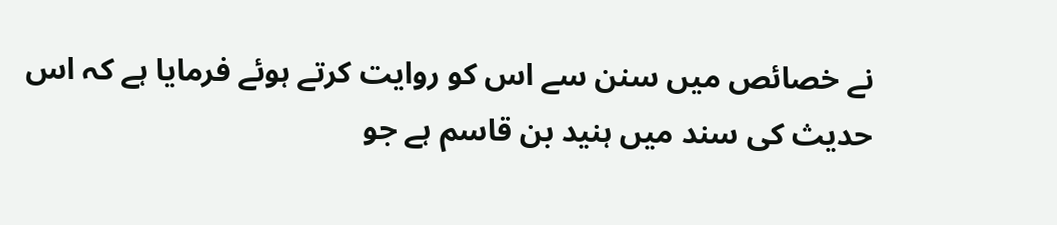نے خصائص میں سنن سے اس کو روایت کرتے ہوئے فرمایا ہے کہ اس حدیث کی سند میں ہنید بن قاسم ہے جو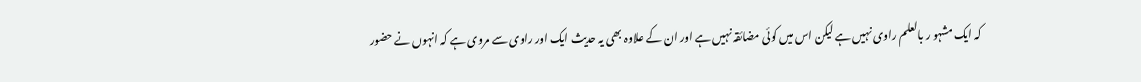کہ ایک مشہو ر بالعلم راوی نہیں ہے لیکن اس میں کوئی مضائقہ نہیں ہے اور ان کے علاوہ بھی یہ حدیث ایک اور راوی سے مروی ہے کہ انہوں نے حضور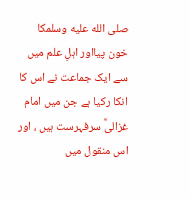صلى الله عليه وسلمکا خون پیااور اہلِ علم میں سے ایک جماعت نے اس کا انکا رکیا ہے جن میں امام غزالیؒ سرفہرست ہیں ، اور اس منقول میں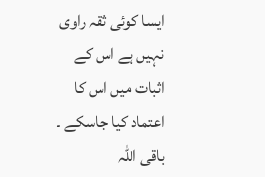ایسا کوئی ثقہ راوی نہیں ہے اس کے اثبات میں اس کا اعتماد کیا جاسکے ۔ باقی اللہ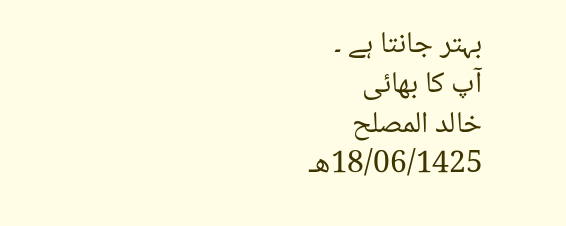بہتر جانتا ہے ۔
آپ کا بھائی
خالد المصلح
18/06/1425هـ